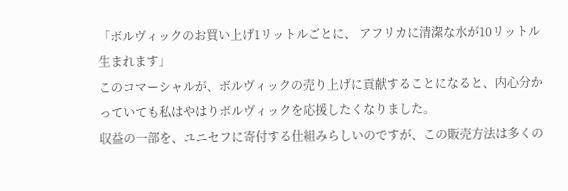「ボルヴィックのお買い上げ1リットルごとに、 アフリカに清潔な水が10リットル生まれます」
このコマーシャルが、ボルヴィックの売り上げに貢献することになると、内心分かっていても私はやはりボルヴィックを応援したくなりました。
収益の一部を、ユニセフに寄付する仕組みらしいのですが、この販売方法は多くの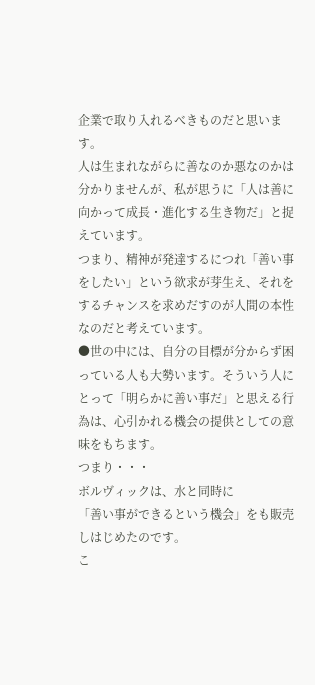企業で取り入れるべきものだと思います。
人は生まれながらに善なのか悪なのかは分かりませんが、私が思うに「人は善に向かって成長・進化する生き物だ」と捉えています。
つまり、精神が発達するにつれ「善い事をしたい」という欲求が芽生え、それをするチャンスを求めだすのが人間の本性なのだと考えています。
●世の中には、自分の目標が分からず困っている人も大勢います。そういう人にとって「明らかに善い事だ」と思える行為は、心引かれる機会の提供としての意味をもちます。
つまり・・・
ボルヴィックは、水と同時に
「善い事ができるという機会」をも販売しはじめたのです。
こ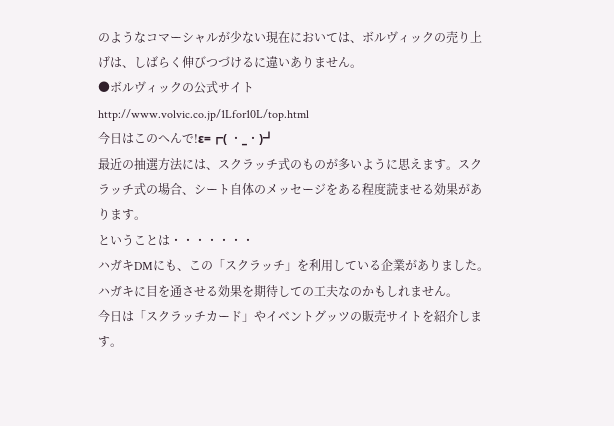のようなコマーシャルが少ない現在においては、ボルヴィックの売り上げは、しばらく伸びつづけるに違いありません。
●ボルヴィックの公式サイト
http://www.volvic.co.jp/1Lfor10L/top.html
今日はこのへんで!ε=┏( ・_・)┛
最近の抽選方法には、スクラッチ式のものが多いように思えます。スクラッチ式の場合、シート自体のメッセージをある程度読ませる効果があります。
ということは・・・・・・・
ハガキDMにも、この「スクラッチ」を利用している企業がありました。ハガキに目を通させる効果を期待しての工夫なのかもしれません。
今日は「スクラッチカード」やイベントグッツの販売サイトを紹介します。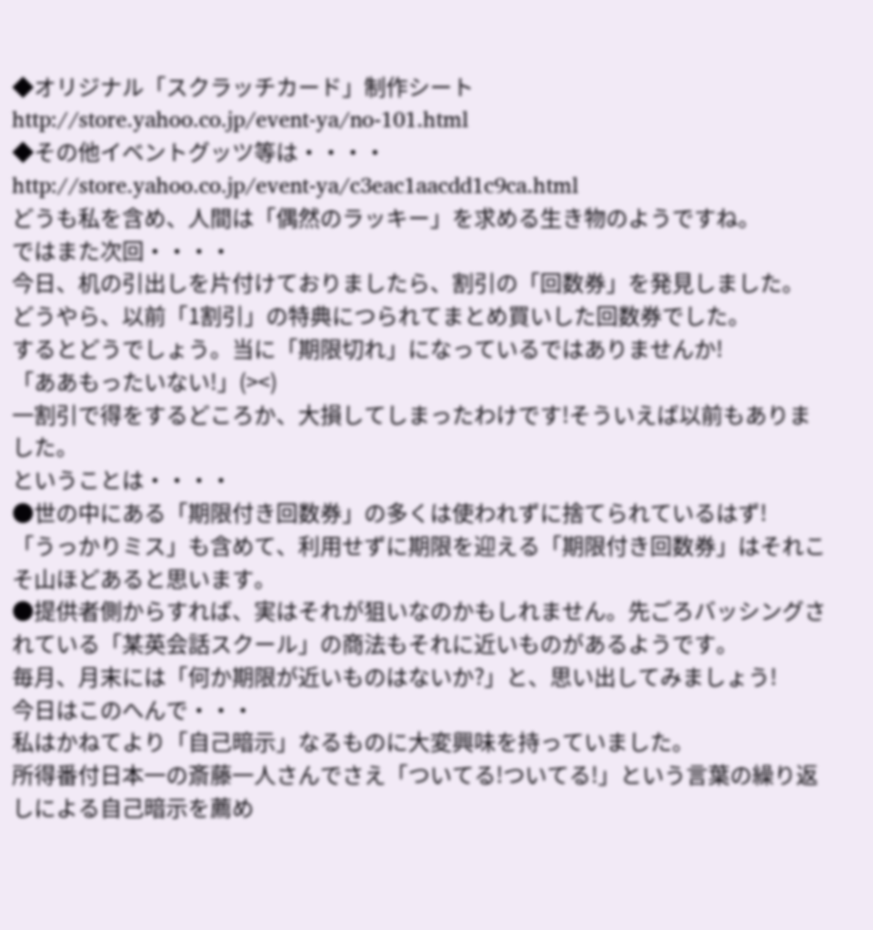◆オリジナル「スクラッチカード」制作シート
http://store.yahoo.co.jp/event-ya/no-101.html
◆その他イベントグッツ等は・・・・
http://store.yahoo.co.jp/event-ya/c3eac1aacdd1c9ca.html
どうも私を含め、人間は「偶然のラッキー」を求める生き物のようですね。
ではまた次回・・・・
今日、机の引出しを片付けておりましたら、割引の「回数券」を発見しました。
どうやら、以前「1割引」の特典につられてまとめ買いした回数券でした。
するとどうでしょう。当に「期限切れ」になっているではありませんか!
「ああもったいない!」(><)
一割引で得をするどころか、大損してしまったわけです!そういえば以前もありました。
ということは・・・・
●世の中にある「期限付き回数券」の多くは使われずに捨てられているはず!
「うっかりミス」も含めて、利用せずに期限を迎える「期限付き回数券」はそれこそ山ほどあると思います。
●提供者側からすれば、実はそれが狙いなのかもしれません。先ごろバッシングされている「某英会話スクール」の商法もそれに近いものがあるようです。
毎月、月末には「何か期限が近いものはないか?」と、思い出してみましょう!
今日はこのへんで・・・
私はかねてより「自己暗示」なるものに大変興味を持っていました。
所得番付日本一の斎藤一人さんでさえ「ついてる!ついてる!」という言葉の繰り返しによる自己暗示を薦め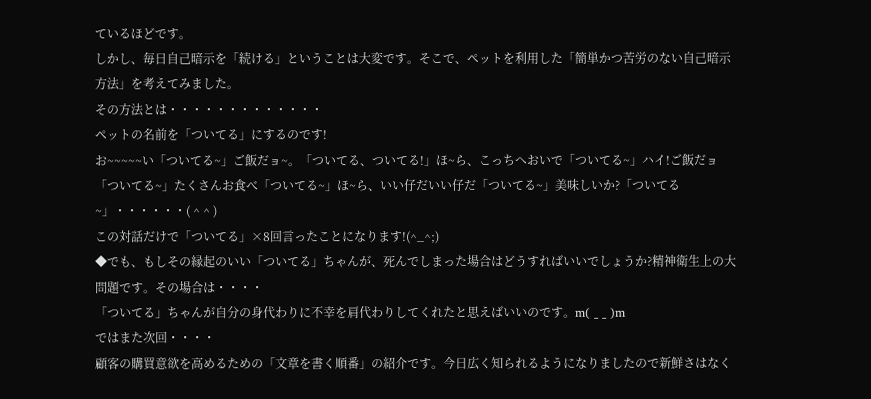ているほどです。
しかし、毎日自己暗示を「続ける」ということは大変です。そこで、ペットを利用した「簡単かつ苦労のない自己暗示方法」を考えてみました。
その方法とは・・・・・・・・・・・・・
ペットの名前を「ついてる」にするのです!
お~~~~~い「ついてる~」ご飯だョ~。「ついてる、ついてる!」ほ~ら、こっちへおいで「ついてる~」ハイ!ご飯だョ「ついてる~」たくさんお食べ「ついてる~」ほ~ら、いい仔だいい仔だ「ついてる~」美味しいか?「ついてる~」・・・・・・( ^ ^ )
この対話だけで「ついてる」×8回言ったことになります!(^_^;)
◆でも、もしその縁起のいい「ついてる」ちゃんが、死んでしまった場合はどうすればいいでしょうか?精神衛生上の大問題です。その場合は・・・・
「ついてる」ちゃんが自分の身代わりに不幸を肩代わりしてくれたと思えばいいのです。m( _ _ )m
ではまた次回・・・・
顧客の購買意欲を高めるための「文章を書く順番」の紹介です。今日広く知られるようになりましたので新鮮さはなく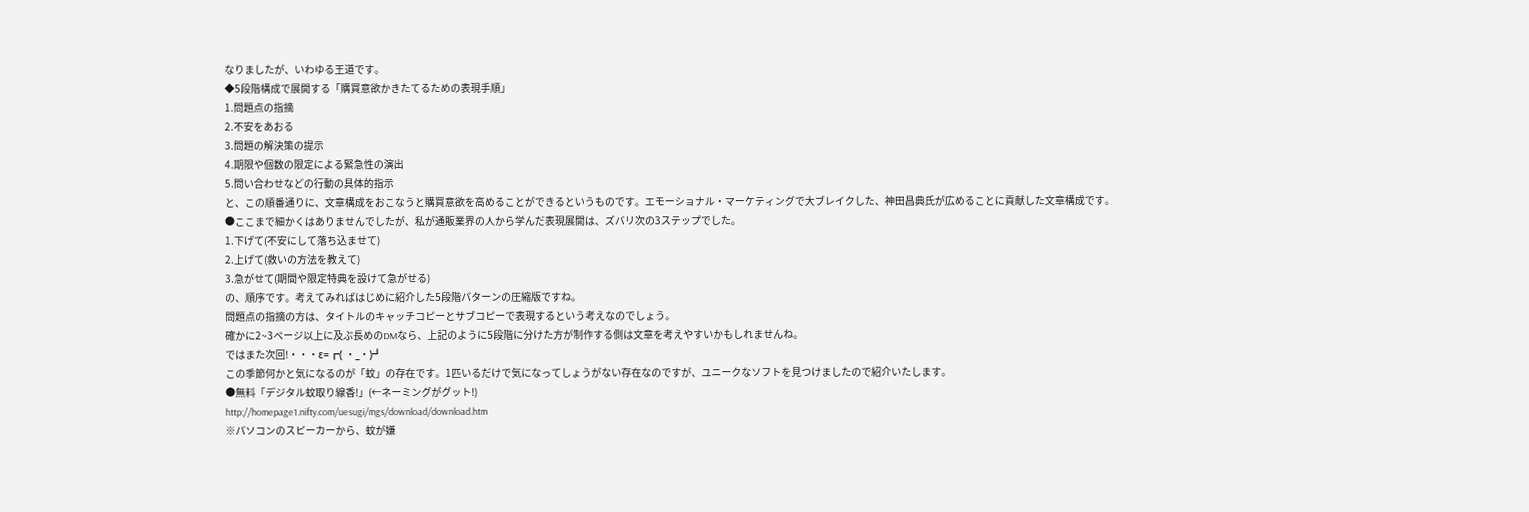なりましたが、いわゆる王道です。
◆5段階構成で展開する「購買意欲かきたてるための表現手順」
1.問題点の指摘
2.不安をあおる
3.問題の解決策の提示
4.期限や個数の限定による緊急性の演出
5.問い合わせなどの行動の具体的指示
と、この順番通りに、文章構成をおこなうと購買意欲を高めることができるというものです。エモーショナル・マーケティングで大ブレイクした、神田昌典氏が広めることに貢献した文章構成です。
●ここまで細かくはありませんでしたが、私が通販業界の人から学んだ表現展開は、ズバリ次の3ステップでした。
1.下げて(不安にして落ち込ませて)
2.上げて(救いの方法を教えて)
3.急がせて(期間や限定特典を設けて急がせる)
の、順序です。考えてみればはじめに紹介した5段階パターンの圧縮版ですね。
問題点の指摘の方は、タイトルのキャッチコピーとサブコピーで表現するという考えなのでしょう。
確かに2~3ページ以上に及ぶ長めのDMなら、上記のように5段階に分けた方が制作する側は文章を考えやすいかもしれませんね。
ではまた次回!・・・ε=┏( ・_・)┛
この季節何かと気になるのが「蚊」の存在です。1匹いるだけで気になってしょうがない存在なのですが、ユニークなソフトを見つけましたので紹介いたします。
●無料「デジタル蚊取り線香!」(←ネーミングがグット!)
http://homepage1.nifty.com/uesugi/mgs/download/download.htm
※パソコンのスピーカーから、蚊が嫌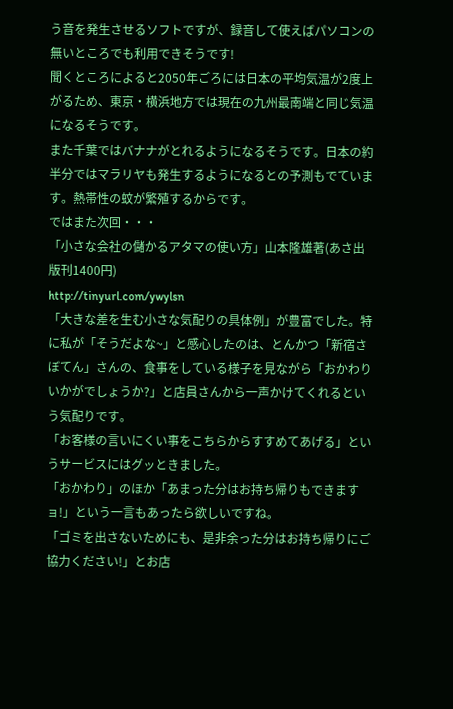う音を発生させるソフトですが、録音して使えばパソコンの無いところでも利用できそうです!
聞くところによると2050年ごろには日本の平均気温が2度上がるため、東京・横浜地方では現在の九州最南端と同じ気温になるそうです。
また千葉ではバナナがとれるようになるそうです。日本の約半分ではマラリヤも発生するようになるとの予測もでています。熱帯性の蚊が繁殖するからです。
ではまた次回・・・
「小さな会社の儲かるアタマの使い方」山本隆雄著(あさ出版刊1400円)
http://tinyurl.com/ywylsn
「大きな差を生む小さな気配りの具体例」が豊富でした。特に私が「そうだよな~」と感心したのは、とんかつ「新宿さぼてん」さんの、食事をしている様子を見ながら「おかわりいかがでしょうか?」と店員さんから一声かけてくれるという気配りです。
「お客様の言いにくい事をこちらからすすめてあげる」というサービスにはグッときました。
「おかわり」のほか「あまった分はお持ち帰りもできますョ!」という一言もあったら欲しいですね。
「ゴミを出さないためにも、是非余った分はお持ち帰りにご協力ください!」とお店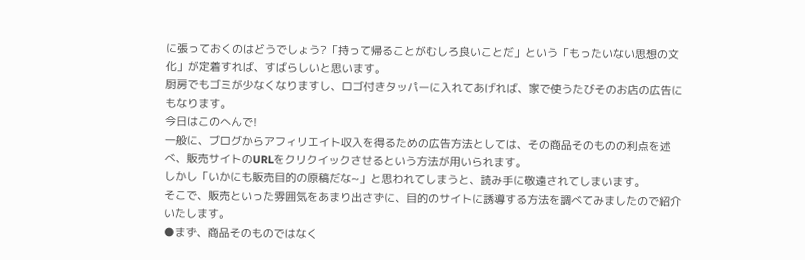に張っておくのはどうでしょう?「持って帰ることがむしろ良いことだ」という「もったいない思想の文化」が定着すれば、すばらしいと思います。
厨房でもゴミが少なくなりますし、ロゴ付きタッパーに入れてあげれば、家で使うたびそのお店の広告にもなります。
今日はこのへんで!
一般に、ブログからアフィリエイト収入を得るための広告方法としては、その商品そのものの利点を述べ、販売サイトのURLをクリクイックさせるという方法が用いられます。
しかし「いかにも販売目的の原稿だな~」と思われてしまうと、読み手に敬遠されてしまいます。
そこで、販売といった雰囲気をあまり出さずに、目的のサイトに誘導する方法を調べてみましたので紹介いたします。
●まず、商品そのものではなく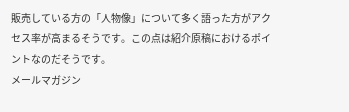販売している方の「人物像」について多く語った方がアクセス率が高まるそうです。この点は紹介原稿におけるポイントなのだそうです。
メールマガジン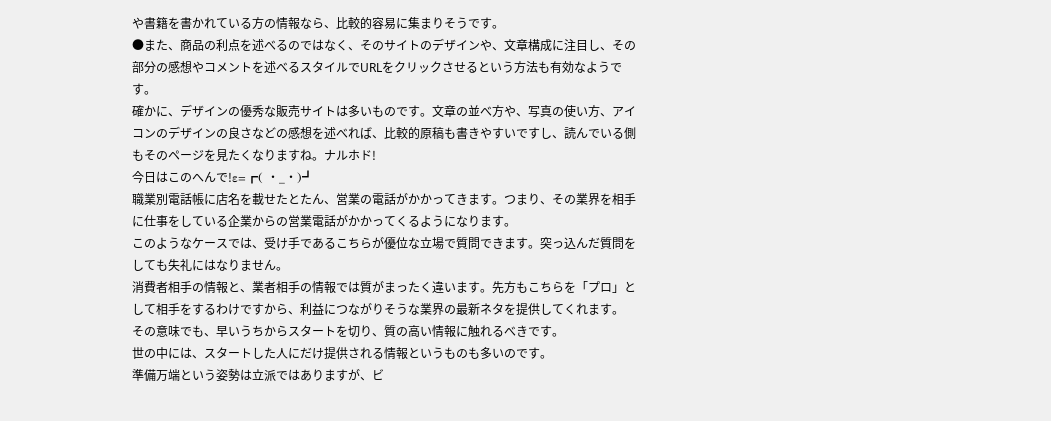や書籍を書かれている方の情報なら、比較的容易に集まりそうです。
●また、商品の利点を述べるのではなく、そのサイトのデザインや、文章構成に注目し、その部分の感想やコメントを述べるスタイルでURLをクリックさせるという方法も有効なようです。
確かに、デザインの優秀な販売サイトは多いものです。文章の並べ方や、写真の使い方、アイコンのデザインの良さなどの感想を述べれば、比較的原稿も書きやすいですし、読んでいる側もそのページを見たくなりますね。ナルホド!
今日はこのへんで!ε=┏( ・_・)┛
職業別電話帳に店名を載せたとたん、営業の電話がかかってきます。つまり、その業界を相手に仕事をしている企業からの営業電話がかかってくるようになります。
このようなケースでは、受け手であるこちらが優位な立場で質問できます。突っ込んだ質問をしても失礼にはなりません。
消費者相手の情報と、業者相手の情報では質がまったく違います。先方もこちらを「プロ」として相手をするわけですから、利益につながりそうな業界の最新ネタを提供してくれます。
その意味でも、早いうちからスタートを切り、質の高い情報に触れるべきです。
世の中には、スタートした人にだけ提供される情報というものも多いのです。
準備万端という姿勢は立派ではありますが、ビ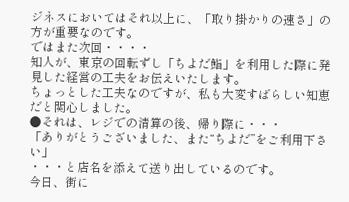ジネスにおいてはそれ以上に、「取り掛かりの速さ」の方が重要なのです。
ではまた次回・・・・
知人が、東京の回転ずし「ちよだ鮨」を利用した際に発見した経営の工夫をお伝えいたします。
ちょっとした工夫なのですが、私も大変すばらしい知恵だと関心しました。
●それは、レジでの清算の後、帰り際に・・・
「ありがとうございました、また“ちよだ”をご利用下さい」
・・・と店名を添えて送り出しているのです。
今日、街に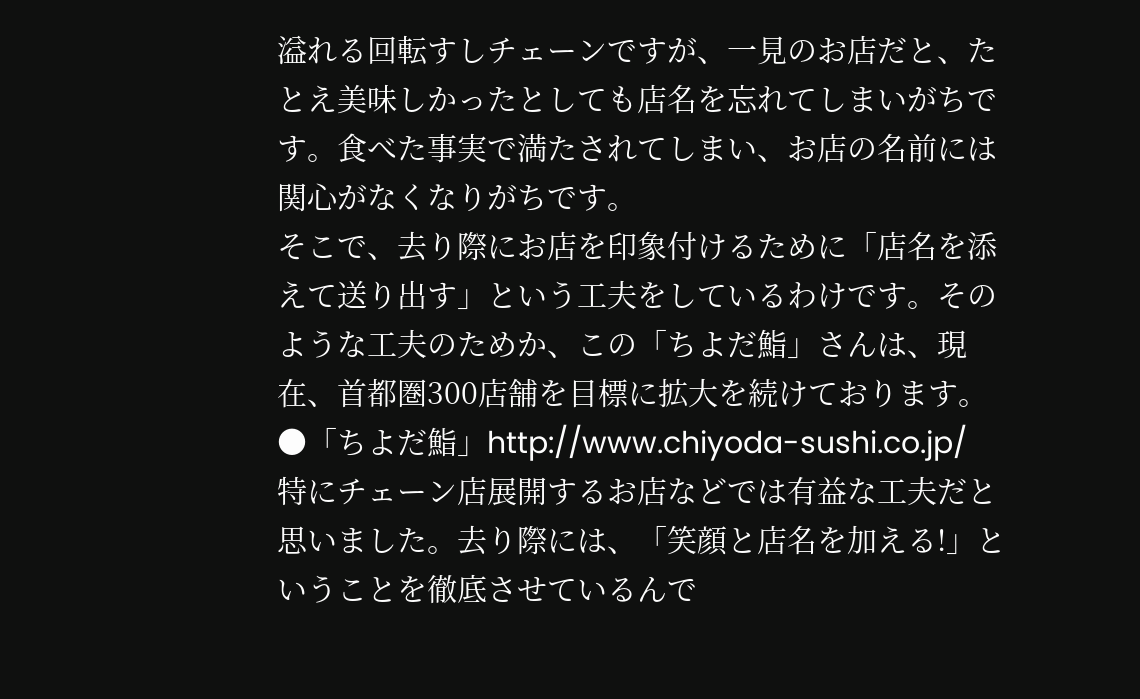溢れる回転すしチェーンですが、一見のお店だと、たとえ美味しかったとしても店名を忘れてしまいがちです。食べた事実で満たされてしまい、お店の名前には関心がなくなりがちです。
そこで、去り際にお店を印象付けるために「店名を添えて送り出す」という工夫をしているわけです。そのような工夫のためか、この「ちよだ鮨」さんは、現在、首都圏300店舗を目標に拡大を続けております。
●「ちよだ鮨」http://www.chiyoda-sushi.co.jp/
特にチェーン店展開するお店などでは有益な工夫だと思いました。去り際には、「笑顔と店名を加える!」ということを徹底させているんで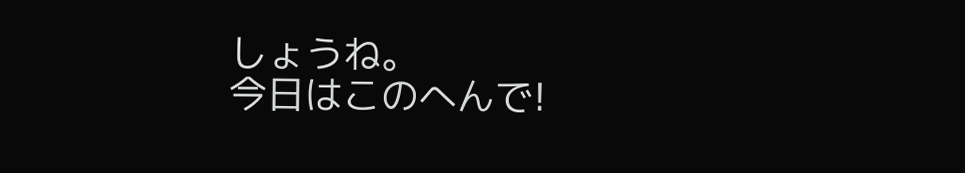しょうね。
今日はこのへんで!